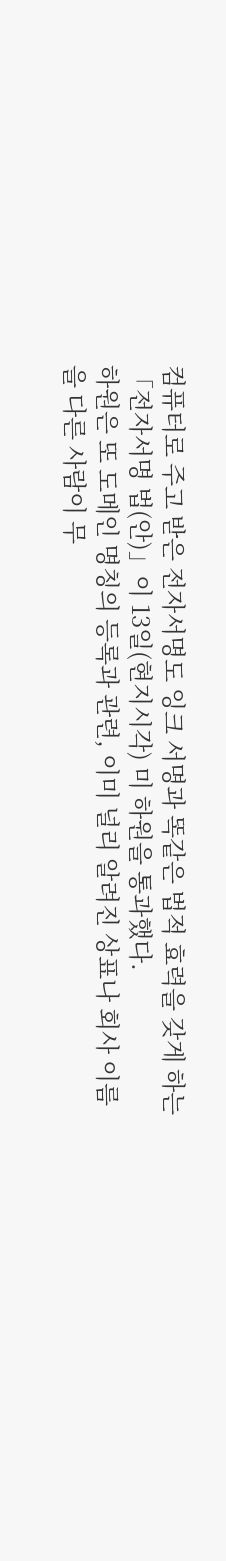컴퓨터로 주고 받은 전자서명도 잉크 서명과 똑같은 법적 효력을 갖게 하는 「전자서명 법(안)」이 13일(현지시각) 미 하원을 통과했다.
하원은 또 도메인 명칭의 등록과 관련, 이미 널리 알려진 상표나 회사 이름을 다른 사람이 무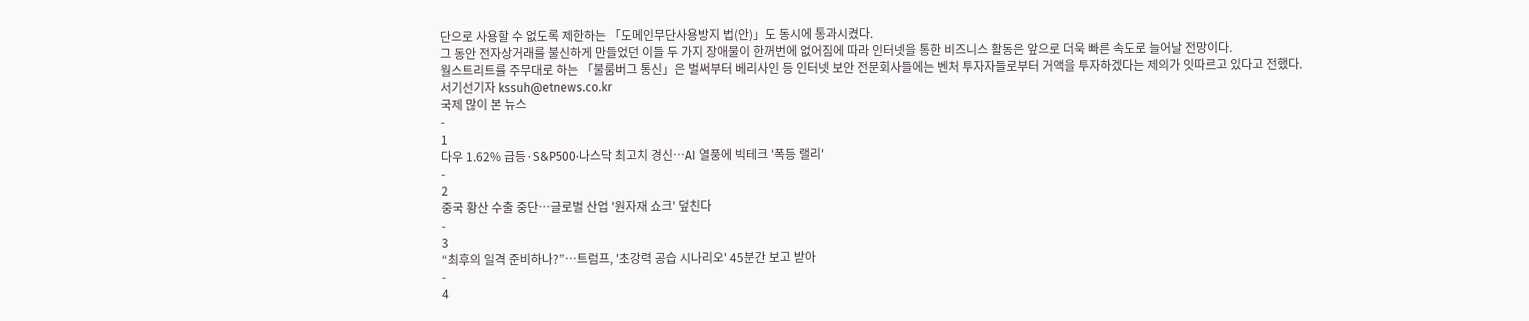단으로 사용할 수 없도록 제한하는 「도메인무단사용방지 법(안)」도 동시에 통과시켰다.
그 동안 전자상거래를 불신하게 만들었던 이들 두 가지 장애물이 한꺼번에 없어짐에 따라 인터넷을 통한 비즈니스 활동은 앞으로 더욱 빠른 속도로 늘어날 전망이다.
월스트리트를 주무대로 하는 「불룸버그 통신」은 벌써부터 베리사인 등 인터넷 보안 전문회사들에는 벤처 투자자들로부터 거액을 투자하겠다는 제의가 잇따르고 있다고 전했다.
서기선기자 kssuh@etnews.co.kr
국제 많이 본 뉴스
-
1
다우 1.62% 급등·S&P500·나스닥 최고치 경신…AI 열풍에 빅테크 '폭등 랠리'
-
2
중국 황산 수출 중단…글로벌 산업 '원자재 쇼크' 덮친다
-
3
“최후의 일격 준비하나?”…트럼프, '초강력 공습 시나리오' 45분간 보고 받아
-
4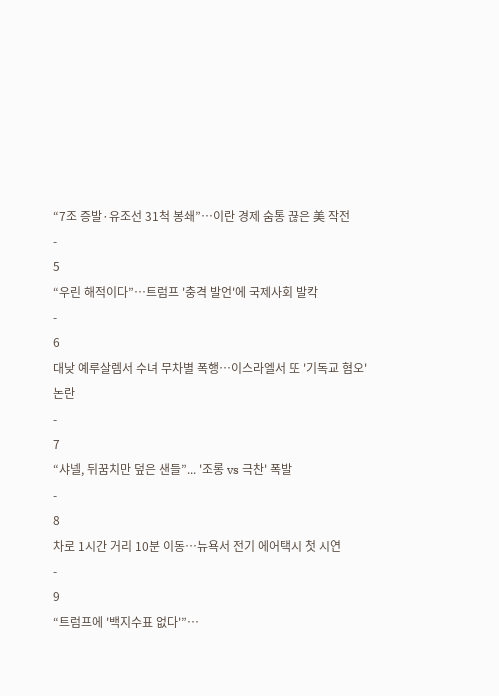“7조 증발·유조선 31척 봉쇄”…이란 경제 숨통 끊은 美 작전
-
5
“우린 해적이다”…트럼프 '충격 발언'에 국제사회 발칵
-
6
대낮 예루살렘서 수녀 무차별 폭행…이스라엘서 또 '기독교 혐오' 논란
-
7
“샤넬, 뒤꿈치만 덮은 샌들”... '조롱 vs 극찬' 폭발
-
8
차로 1시간 거리 10분 이동…뉴욕서 전기 에어택시 첫 시연
-
9
“트럼프에 '백지수표 없다'”…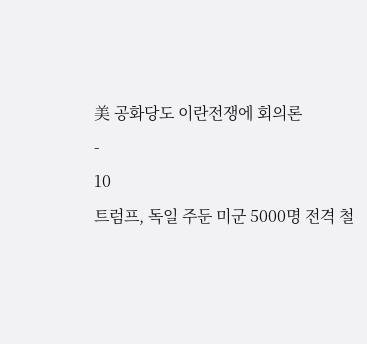美 공화당도 이란전쟁에 회의론
-
10
트럼프, 독일 주둔 미군 5000명 전격 철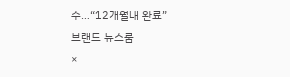수…“12개월내 완료”
브랜드 뉴스룸
×